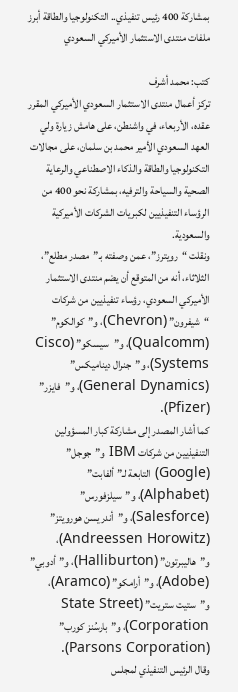بمشاركة 400 رئيس تنفيذي.. التكنولوجيا والطاقة أبرز ملفات منتدى الاستثمار الأميركي السعودي

كتب: محمد أشرف
تركز أعمال منتدى الاستثمار السعودي الأميركي المقرر عقده، الأربعاء، في واشنطن، على هامش زيارة ولي العهد السعودي الأمير محمد بن سلمان، على مجالات التكنولوجيا والطاقة والذكاء الاصطناعي والرعاية الصحية والسياحة والترفيه، بمشاركة نحو 400 من الرؤساء التنفيذيين لكبريات الشركات الأميركية والسعودية.
ونقلت “رويترز”، عمن وصفته بـ”مصدر مطلع”، الثلاثاء، أنه من المتوقع أن يضم منتدى الاستثمار الأميركي السعودي، رؤساء تنفيذيين من شركات “شيفرون” (Chevron)، و”كوالكوم” (Qualcomm)، و”سيسكو” (Cisco Systems)، و”جنرال ديناميكس” (General Dynamics)، و”فايزر” (Pfizer).
كما أشار المصدر إلى مشاركة كبار المسؤولين التنفيذيين من شركات IBM و”جوجل” (Google) التابعة لـ”ألفابت” (Alphabet)، و”سيلزفورس” (Salesforce)، و”أندريسن هورويتز” (Andreessen Horowitz)، و”هاليبرتون” (Halliburton)، و”أدوبي” (Adobe)، و”أرامكو” (Aramco)، و”ستيت ستريت” (State Street Corporation)، و”بارسُنز كورب” (Parsons Corporation).
وقال الرئيس التنفيذي لمجلس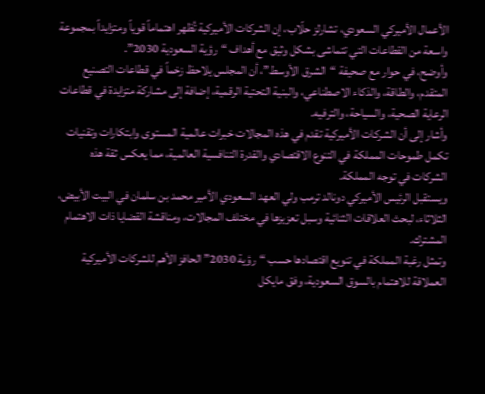الأعمال الأميركي السعودي، تشارلز حلّاب، إن الشركات الأميركية تُظهر اهتماماً قوياً ومتزايداً بمجموعة واسعة من القطاعات التي تتماشى بشكل وثيق مع أهداف “رؤية السعودية 2030”.
وأوضح، في حوار مع صحيفة “الشرق الأوسط”، أن المجلس يلاحظ زخماً في قطاعات التصنيع المتقدم، والطاقة، والذكاء الاصطناعي، والبنية التحتية الرقمية، إضافة إلى مشاركة متزايدة في قطاعات الرعاية الصحية، والسياحة، والترفيه.
وأشار إلى أن الشركات الأميركية تقدم في هذه المجالات خبرات عالمية المستوى وابتكارات وتقنيات تكمل طموحات المملكة في التنوع الاقتصادي والقدرة التنافسية العالمية، مما يعكس ثقة هذه الشركات في توجه المملكة.
ويستقبل الرئيس الأميركي دونالد ترمب ولي العهد السعودي الأمير محمد بن سلمان في البيت الأبيض، الثلاثاء، لبحث العلاقات الثنائية وسبل تعزيزها في مختلف المجالات، ومناقشة القضايا ذات الاهتمام المشترك.
وتمثل رغبة المملكة في تنويع اقتصادها حسب “رؤية 2030” الحافز الأهم للشركات الأميركية العملاقة للاهتمام بالسوق السعودية، وفق مايكل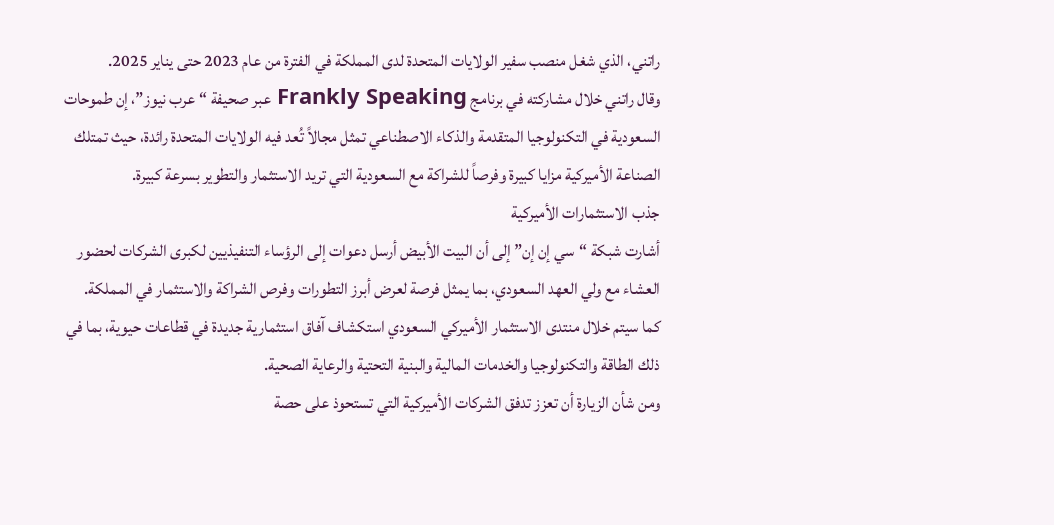راتني، الذي شغل منصب سفير الولايات المتحدة لدى المملكة في الفترة من عام 2023 حتى يناير 2025.
وقال راتني خلال مشاركته في برنامج Frankly Speaking عبر صحيفة “عرب نيوز”، إن طموحات السعودية في التكنولوجيا المتقدمة والذكاء الاصطناعي تمثل مجالاً تُعد فيه الولايات المتحدة رائدة، حيث تمتلك الصناعة الأميركية مزايا كبيرة وفرصاً للشراكة مع السعودية التي تريد الاستثمار والتطوير بسرعة كبيرة.
جذب الاستثمارات الأميركية
أشارت شبكة “سي إن إن” إلى أن البيت الأبيض أرسل دعوات إلى الرؤساء التنفيذيين لكبرى الشركات لحضور العشاء مع ولي العهد السعودي، بما يمثل فرصة لعرض أبرز التطورات وفرص الشراكة والاستثمار في المملكة.
كما سيتم خلال منتدى الاستثمار الأميركي السعودي استكشاف آفاق استثمارية جديدة في قطاعات حيوية، بما في ذلك الطاقة والتكنولوجيا والخدمات المالية والبنية التحتية والرعاية الصحية.
ومن شأن الزيارة أن تعزز تدفق الشركات الأميركية التي تستحوذ على حصة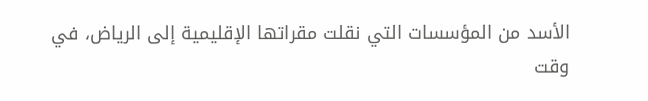الأسد من المؤسسات التي نقلت مقراتها الإقليمية إلى الرياض، في وقت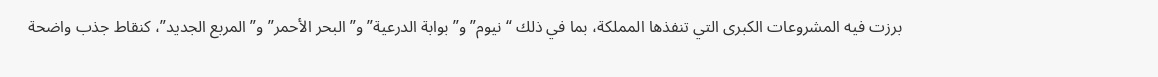برزت فيه المشروعات الكبرى التي تنفذها المملكة، بما في ذلك “نيوم” و”بوابة الدرعية” و”البحر الأحمر” و”المربع الجديد”، كنقاط جذب واضحة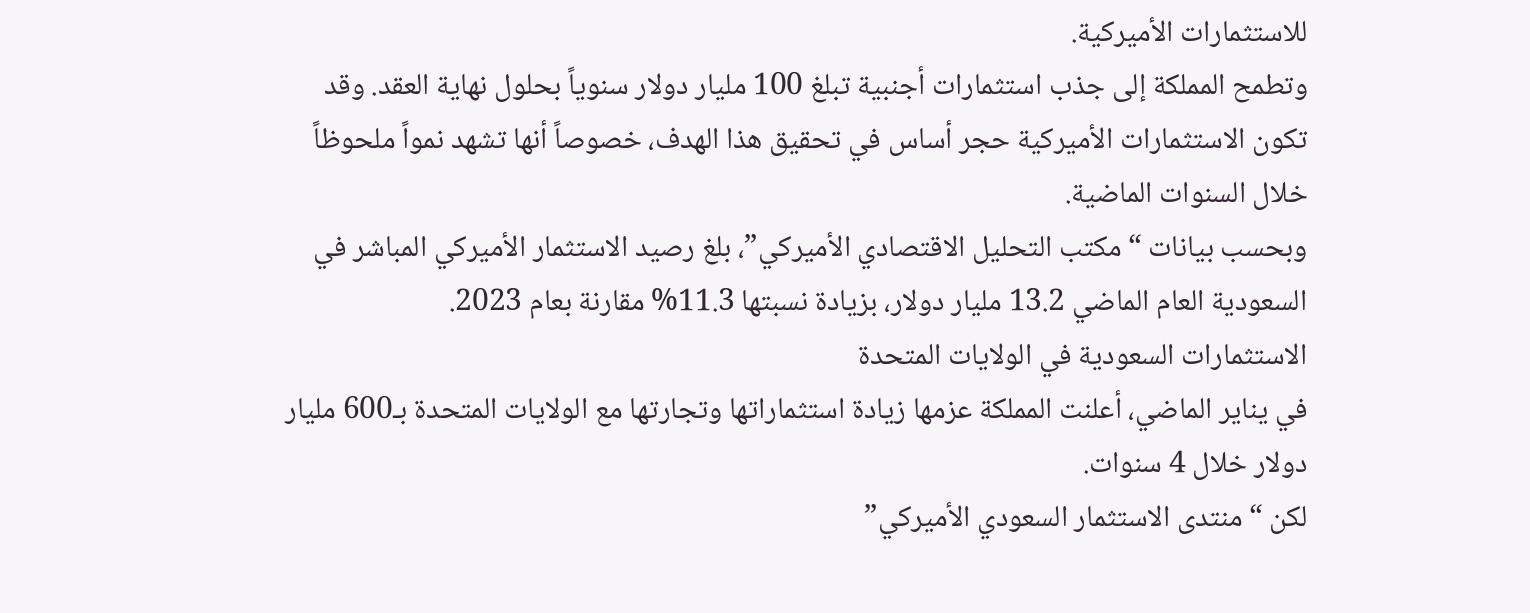للاستثمارات الأميركية.
وتطمح المملكة إلى جذب استثمارات أجنبية تبلغ 100 مليار دولار سنوياً بحلول نهاية العقد. وقد تكون الاستثمارات الأميركية حجر أساس في تحقيق هذا الهدف، خصوصاً أنها تشهد نمواً ملحوظاً خلال السنوات الماضية.
وبحسب بيانات “مكتب التحليل الاقتصادي الأميركي”، بلغ رصيد الاستثمار الأميركي المباشر في السعودية العام الماضي 13.2 مليار دولار، بزيادة نسبتها 11.3% مقارنة بعام 2023.
الاستثمارات السعودية في الولايات المتحدة
في يناير الماضي، أعلنت المملكة عزمها زيادة استثماراتها وتجارتها مع الولايات المتحدة بـ600 مليار دولار خلال 4 سنوات.
لكن “منتدى الاستثمار السعودي الأميركي”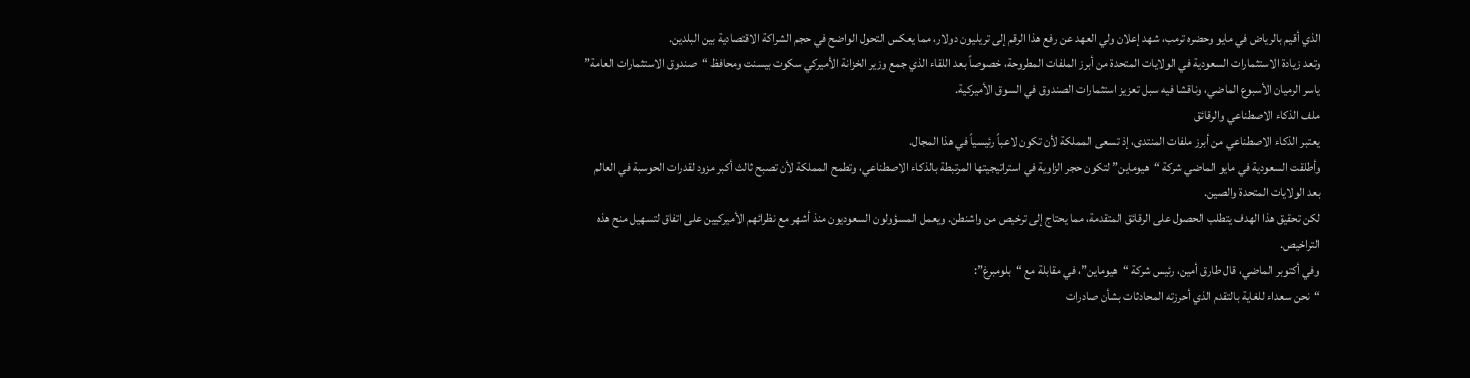الذي أقيم بالرياض في مايو وحضره ترمب، شهد إعلان ولي العهد عن رفع هذا الرقم إلى تريليون دولار، مما يعكس التحول الواضح في حجم الشراكة الاقتصادية بين البلدين.
وتعد زيادة الاستثمارات السعودية في الولايات المتحدة من أبرز الملفات المطروحة، خصوصاً بعد اللقاء الذي جمع وزير الخزانة الأميركي سكوت بيسنت ومحافظ “صندوق الاستثمارات العامة” ياسر الرميان الأسبوع الماضي، وناقشا فيه سبل تعزيز استثمارات الصندوق في السوق الأميركية.
ملف الذكاء الاصطناعي والرقائق
يعتبر الذكاء الاصطناعي من أبرز ملفات المنتدى، إذ تسعى المملكة لأن تكون لاعباً رئيسياً في هذا المجال.
وأطلقت السعودية في مايو الماضي شركة “هيوماين” لتكون حجر الزاوية في استراتيجيتها المرتبطة بالذكاء الاصطناعي، وتطمح المملكة لأن تصبح ثالث أكبر مزود لقدرات الحوسبة في العالم بعد الولايات المتحدة والصين.
لكن تحقيق هذا الهدف يتطلب الحصول على الرقائق المتقدمة، مما يحتاج إلى ترخيص من واشنطن. ويعمل المسؤولون السعوديون منذ أشهر مع نظرائهم الأميركيين على اتفاق لتسهيل منح هذه التراخيص.
وفي أكتوبر الماضي، قال طارق أمين، رئيس شركة “هيوماين”، في مقابلة مع “بلومبرغ”:
“نحن سعداء للغاية بالتقدم الذي أحرزته المحادثات بشأن صادرات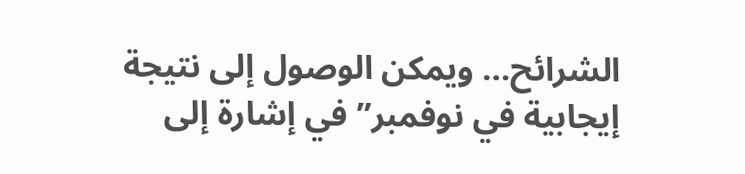الشرائح… ويمكن الوصول إلى نتيجة إيجابية في نوفمبر” في إشارة إلى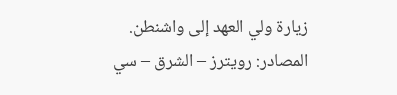زيارة ولي العهد إلى واشنطن.
المصادر: رويترز – الشرق – سي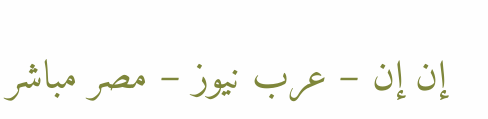إن إن – عرب نيوز – مصر مباشر